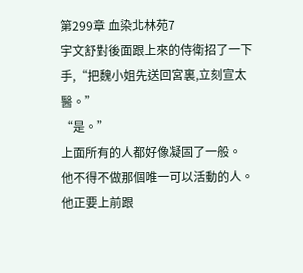第299章 血染北林苑7
宇文舒對後面跟上來的侍衛招了一下手,“把魏小姐先送回宮裏,立刻宣太醫。”
“是。”
上面所有的人都好像凝固了一般。
他不得不做那個唯一可以活動的人。
他正要上前跟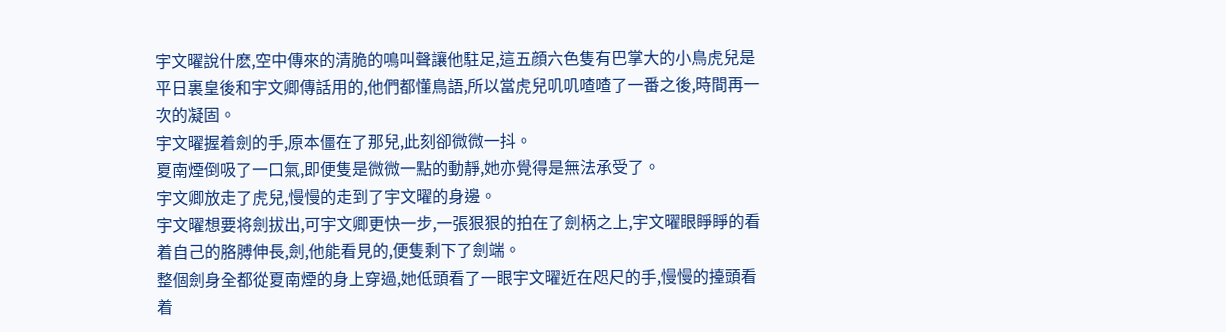宇文曜說什麽,空中傳來的清脆的鳴叫聲讓他駐足,這五顔六色隻有巴掌大的小鳥虎兒是平日裏皇後和宇文卿傳話用的,他們都懂鳥語,所以當虎兒叽叽喳喳了一番之後,時間再一次的凝固。
宇文曜握着劍的手,原本僵在了那兒,此刻卻微微一抖。
夏南煙倒吸了一口氣,即便隻是微微一點的動靜,她亦覺得是無法承受了。
宇文卿放走了虎兒,慢慢的走到了宇文曜的身邊。
宇文曜想要将劍拔出,可宇文卿更快一步,一張狠狠的拍在了劍柄之上,宇文曜眼睜睜的看着自己的胳膊伸長,劍,他能看見的,便隻剩下了劍端。
整個劍身全都從夏南煙的身上穿過,她低頭看了一眼宇文曜近在咫尺的手,慢慢的擡頭看着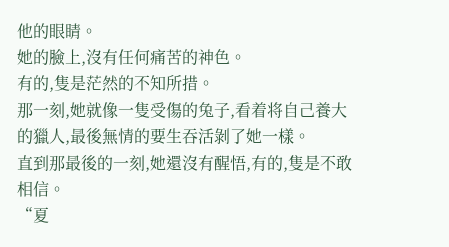他的眼睛。
她的臉上,沒有任何痛苦的神色。
有的,隻是茫然的不知所措。
那一刻,她就像一隻受傷的兔子,看着将自己養大的獵人,最後無情的要生吞活剝了她一樣。
直到那最後的一刻,她還沒有醒悟,有的,隻是不敢相信。
“夏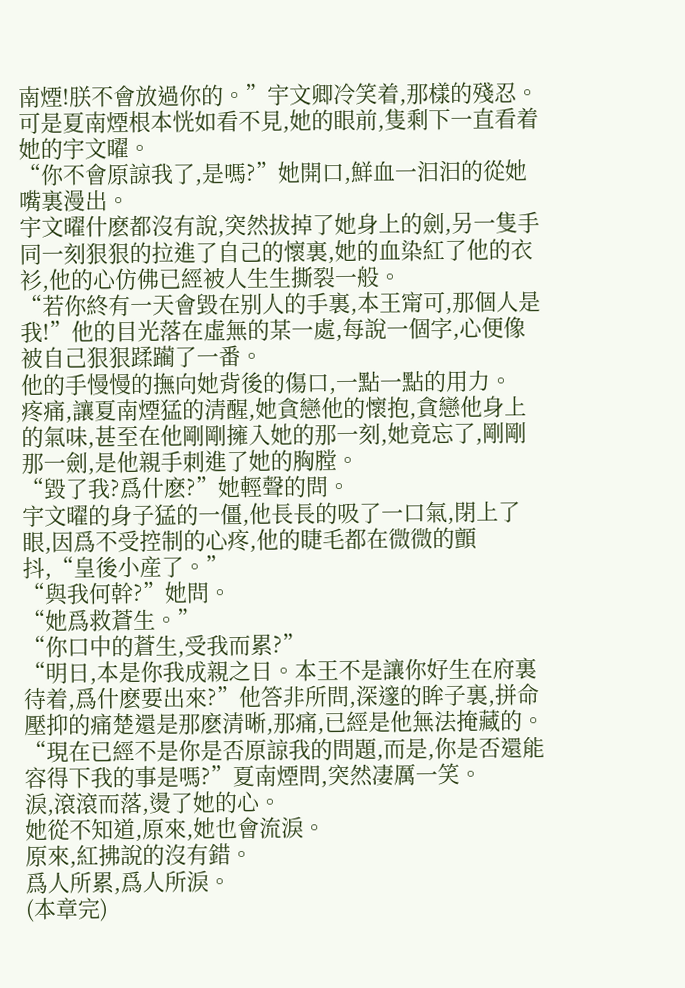南煙!朕不會放過你的。”宇文卿冷笑着,那樣的殘忍。
可是夏南煙根本恍如看不見,她的眼前,隻剩下一直看着她的宇文曜。
“你不會原諒我了,是嗎?”她開口,鮮血一汩汩的從她嘴裏漫出。
宇文曜什麽都沒有說,突然拔掉了她身上的劍,另一隻手同一刻狠狠的拉進了自己的懷裏,她的血染紅了他的衣衫,他的心仿佛已經被人生生撕裂一般。
“若你終有一天會毀在别人的手裏,本王甯可,那個人是我!”他的目光落在虛無的某一處,每說一個字,心便像被自己狠狠蹂躏了一番。
他的手慢慢的撫向她背後的傷口,一點一點的用力。
疼痛,讓夏南煙猛的清醒,她貪戀他的懷抱,貪戀他身上的氣味,甚至在他剛剛擁入她的那一刻,她竟忘了,剛剛那一劍,是他親手刺進了她的胸膛。
“毀了我?爲什麽?”她輕聲的問。
宇文曜的身子猛的一僵,他長長的吸了一口氣,閉上了眼,因爲不受控制的心疼,他的睫毛都在微微的顫抖,“皇後小産了。”
“與我何幹?”她問。
“她爲救蒼生。”
“你口中的蒼生,受我而累?”
“明日,本是你我成親之日。本王不是讓你好生在府裏待着,爲什麽要出來?”他答非所問,深邃的眸子裏,拼命壓抑的痛楚還是那麽清晰,那痛,已經是他無法掩藏的。
“現在已經不是你是否原諒我的問題,而是,你是否還能容得下我的事是嗎?”夏南煙問,突然凄厲一笑。
淚,滾滾而落,燙了她的心。
她從不知道,原來,她也會流淚。
原來,紅拂說的沒有錯。
爲人所累,爲人所淚。
(本章完)